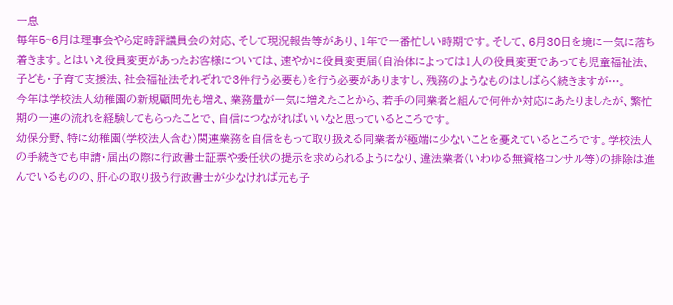一息
毎年5~6月は理事会やら定時評議員会の対応、そして現況報告等があり、1年で一番忙しい時期です。そして、6月30日を境に一気に落ち着きます。とはいえ役員変更があったお客様については、速やかに役員変更届(自治体によっては1人の役員変更であっても児童福祉法、子ども・子育て支援法、社会福祉法それぞれで3件行う必要も)を行う必要がありますし、残務のようなものはしばらく続きますが…。
今年は学校法人幼稚園の新規顧問先も増え、業務量が一気に増えたことから、若手の同業者と組んで何件か対応にあたりましたが、繁忙期の一連の流れを経験してもらったことで、自信につながればいいなと思っているところです。
幼保分野、特に幼稚園(学校法人含む)関連業務を自信をもって取り扱える同業者が極端に少ないことを憂えているところです。学校法人の手続きでも申請・届出の際に行政書士証票や委任状の提示を求められるようになり、違法業者(いわゆる無資格コンサル等)の排除は進んでいるものの、肝心の取り扱う行政書士が少なければ元も子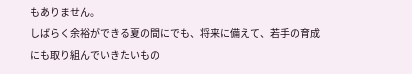もありません。
しばらく余裕ができる夏の間にでも、将来に備えて、若手の育成にも取り組んでいきたいもの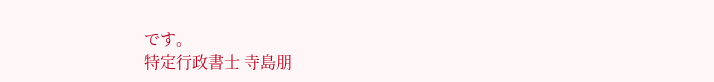です。
特定行政書士 寺島朋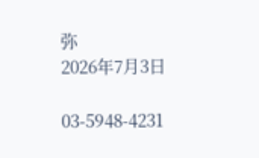弥
2026年7月3日

03-5948-4231